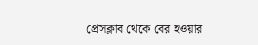প্রেসক্লাব থেকে বের হওয়ার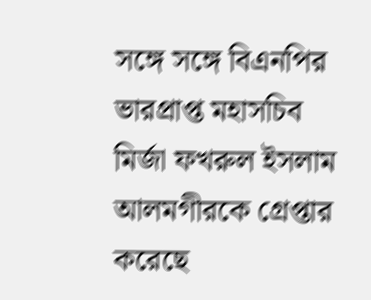সঙ্গে সঙ্গে বিএনপির ভারপ্রাপ্ত মহাসচিব মির্জা ফখরুল ইসলাম আলমগীরকে গ্রেপ্তার করেছে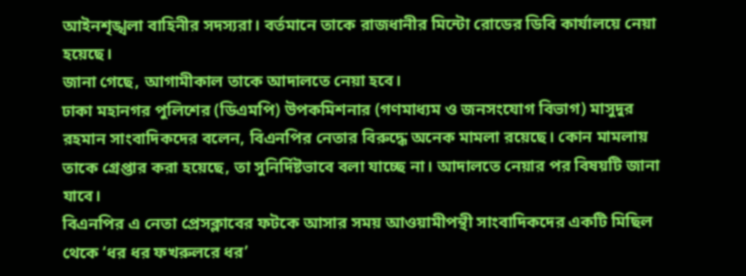আইনশৃঙ্খলা বাহিনীর সদস্যরা। বর্তমানে তাকে রাজধানীর মিন্টো রোডের ডিবি কার্যালয়ে নেয়া হয়েছে।
জানা গেছে, আগামীকাল তাকে আদালতে নেয়া হবে।
ঢাকা মহানগর পুলিশের (ডিএমপি) উপকমিশনার (গণমাধ্যম ও জনসংযোগ বিভাগ) মাসুদুর রহমান সাংবাদিকদের বলেন, বিএনপির নেতার বিরুদ্ধে অনেক মামলা রয়েছে। কোন মামলায় তাকে গ্রেপ্তার করা হয়েছে, তা সুনির্দিষ্টভাবে বলা যাচ্ছে না। আদালতে নেয়ার পর বিষয়টি জানা যাবে।
বিএনপির এ নেতা প্রেসক্লাবের ফটকে আসার সময় আওয়ামীপন্থী সাংবাদিকদের একটি মিছিল থেকে ‘ধর ধর ফখরুলরে ধর’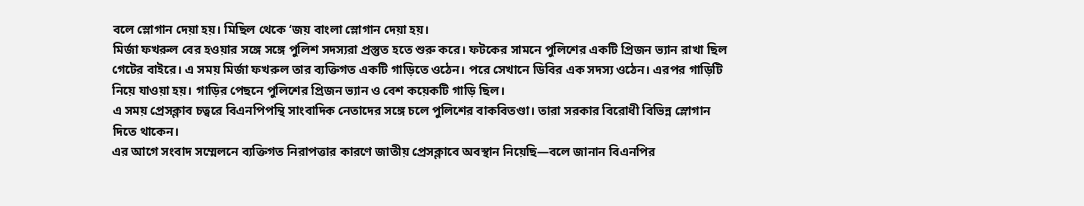বলে স্লোগান দেয়া হয়। মিছিল থেকে ‘জয় বাংলা স্লোগান দেয়া হয়।
মির্জা ফখরুল বের হওয়ার সঙ্গে সঙ্গে পুলিশ সদস্যরা প্রস্তুত হতে শুরু করে। ফটকের সামনে পুলিশের একটি প্রিজন ভ্যান রাখা ছিল গেটের বাইরে। এ সময় মির্জা ফখরুল তার ব্যক্তিগত একটি গাড়িতে ওঠেন। পরে সেখানে ডিবির এক সদস্য ওঠেন। এরপর গাড়িটি নিয়ে যাওয়া হয়। গাড়ির পেছনে পুলিশের প্রিজন ভ্যান ও বেশ কয়েকটি গাড়ি ছিল।
এ সময় প্রেসক্লাব চত্বরে বিএনপিপন্থি সাংবাদিক নেতাদের সঙ্গে চলে পুলিশের বাকবিতণ্ডা। তারা সরকার বিরোধী বিভিন্ন স্লোগান দিতে থাকেন।
এর আগে সংবাদ সম্মেলনে ব্যক্তিগত নিরাপত্তার কারণে জাতীয় প্রেসক্লাবে অবস্থান নিয়েছি—বলে জানান বিএনপির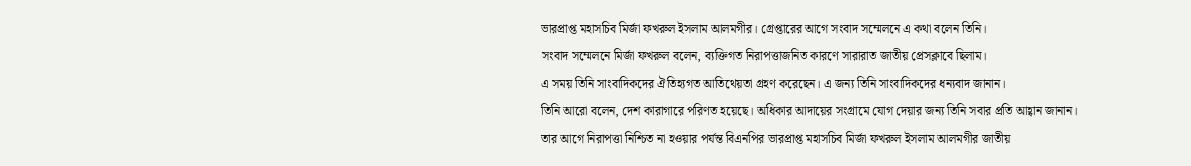ভারপ্রাপ্ত মহাসচিব মির্জা ফখরুল ইসলাম আলমগীর। গ্রেপ্তারের আগে সংবাদ সম্মেলনে এ কথা বলেন তিনি।
সংবাদ সম্মেলনে মির্জা ফখরুল বলেন, ব্যক্তিগত নিরাপত্তাজনিত কারণে সারারাত জাতীয় প্রেসক্লাবে ছিলাম।
এ সময় তিনি সাংবাদিকদের ঐতিহ্যগত আতিথেয়তা গ্রহণ করেছেন। এ জন্য তিনি সাংবাদিকদের ধন্যবাদ জানান।
তিনি আরো বলেন, দেশ কারাগারে পরিণত হয়েছে। অধিকার আদায়ের সংগ্রামে যোগ দেয়ার জন্য তিনি সবার প্রতি আহ্বান জানান।
তার আগে নিরাপত্তা নিশ্চিত না হওয়ার পর্যন্ত বিএনপির ভারপ্রাপ্ত মহাসচিব মির্জা ফখরুল ইসলাম আলমগীর জাতীয়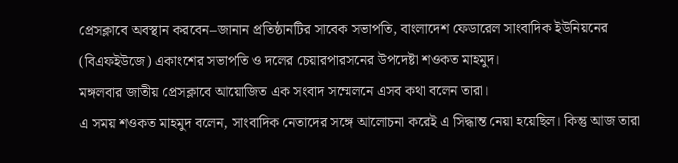প্রেসক্লাবে অবস্থান করবেন–জানান প্রতিষ্ঠানটির সাবেক সভাপতি, বাংলাদেশ ফেডারেল সাংবাদিক ইউনিয়নের (বিএফইউজে) একাংশের সভাপতি ও দলের চেয়ারপারসনের উপদেষ্টা শওকত মাহমুদ।
মঙ্গলবার জাতীয় প্রেসক্লাবে আয়োজিত এক সংবাদ সম্মেলনে এসব কথা বলেন তারা।
এ সময় শওকত মাহমুদ বলেন, সাংবাদিক নেতাদের সঙ্গে আলোচনা করেই এ সিদ্ধান্ত নেয়া হয়েছিল। কিন্তু আজ তারা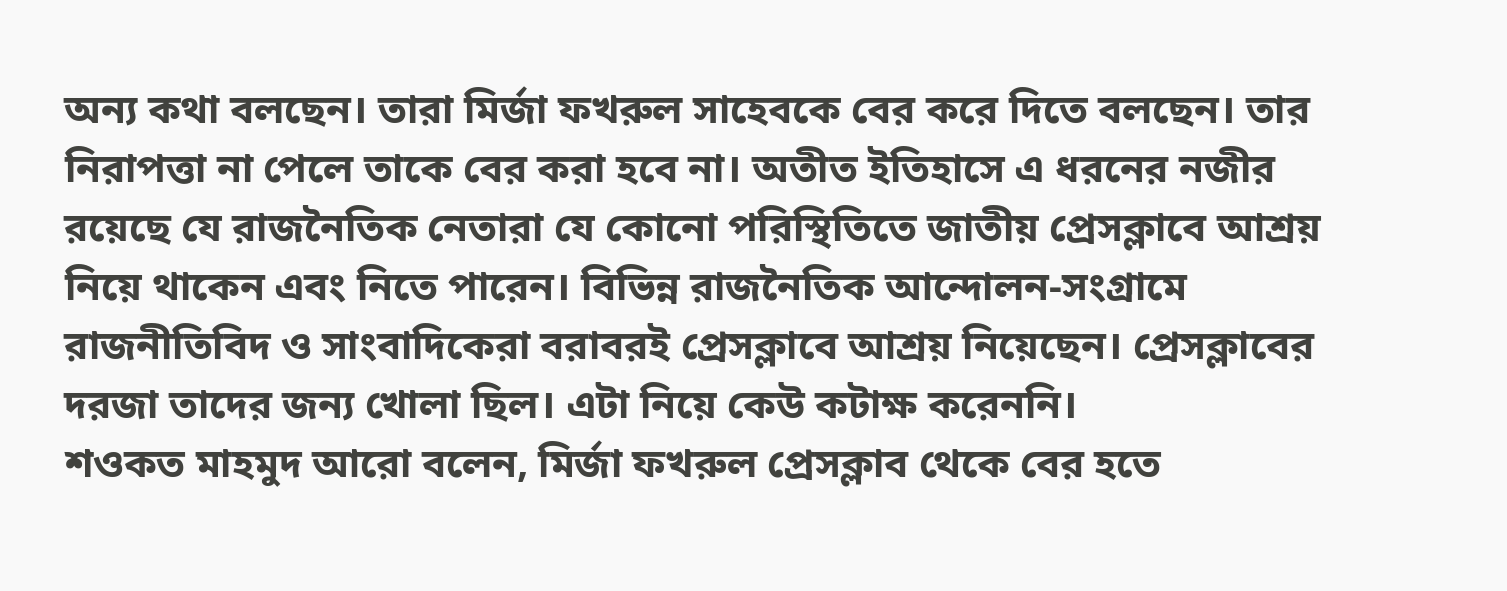অন্য কথা বলছেন। তারা মির্জা ফখরুল সাহেবকে বের করে দিতে বলছেন। তার নিরাপত্তা না পেলে তাকে বের করা হবে না। অতীত ইতিহাসে এ ধরনের নজীর রয়েছে যে রাজনৈতিক নেতারা যে কোনো পরিস্থিতিতে জাতীয় প্রেসক্লাবে আশ্রয় নিয়ে থাকেন এবং নিতে পারেন। বিভিন্ন রাজনৈতিক আন্দোলন-সংগ্রামে রাজনীতিবিদ ও সাংবাদিকেরা বরাবরই প্রেসক্লাবে আশ্রয় নিয়েছেন। প্রেসক্লাবের দরজা তাদের জন্য খোলা ছিল। এটা নিয়ে কেউ কটাক্ষ করেননি।
শওকত মাহমুদ আরো বলেন, মির্জা ফখরুল প্রেসক্লাব থেকে বের হতে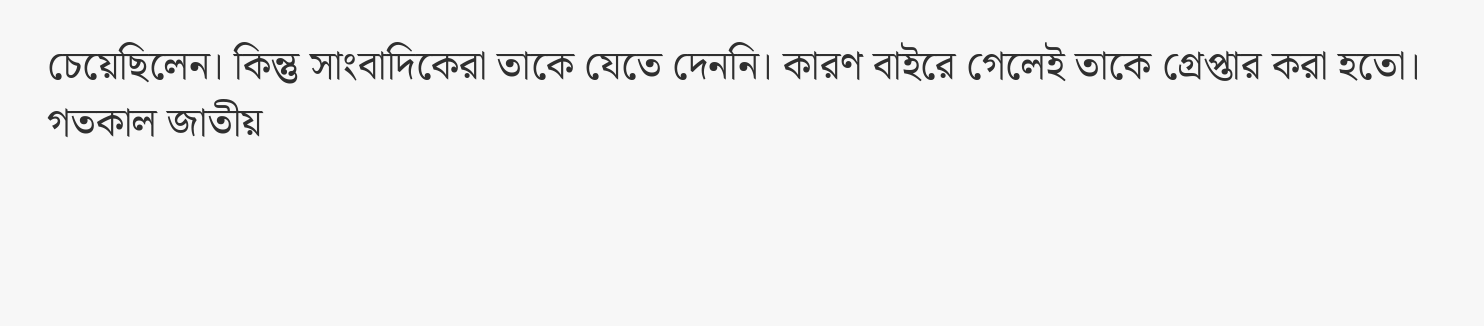চেয়েছিলেন। কিন্তু সাংবাদিকেরা তাকে যেতে দেননি। কারণ বাইরে গেলেই তাকে গ্রেপ্তার করা হতো।
গতকাল জাতীয়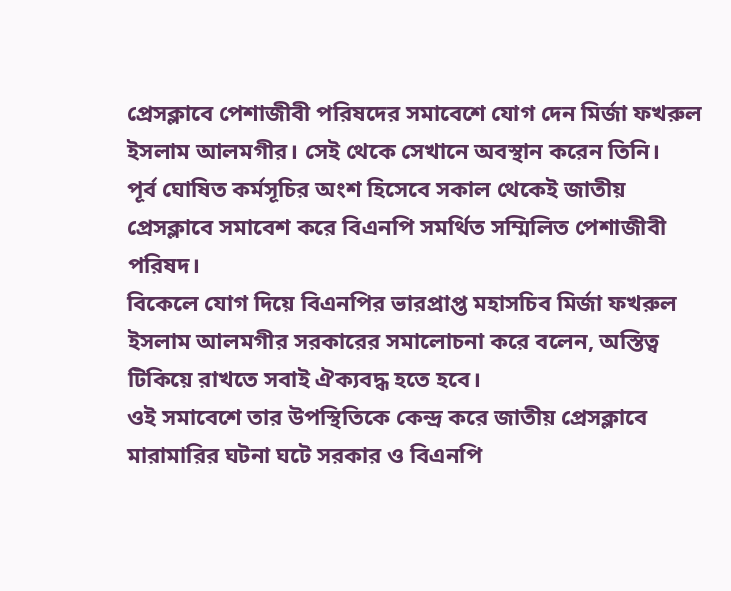প্রেসক্লাবে পেশাজীবী পরিষদের সমাবেশে যোগ দেন মির্জা ফখরুল ইসলাম আলমগীর। সেই থেকে সেখানে অবস্থান করেন তিনি।
পূর্ব ঘোষিত কর্মসূচির অংশ হিসেবে সকাল থেকেই জাতীয় প্রেসক্লাবে সমাবেশ করে বিএনপি সমর্থিত সম্মিলিত পেশাজীবী পরিষদ।
বিকেলে যোগ দিয়ে বিএনপির ভারপ্রাপ্ত মহাসচিব মির্জা ফখরুল ইসলাম আলমগীর সরকারের সমালোচনা করে বলেন, অস্তিত্ব টিকিয়ে রাখতে সবাই ঐক্যবদ্ধ হতে হবে।
ওই সমাবেশে তার উপস্থিতিকে কেন্দ্র করে জাতীয় প্রেসক্লাবে মারামারির ঘটনা ঘটে সরকার ও বিএনপি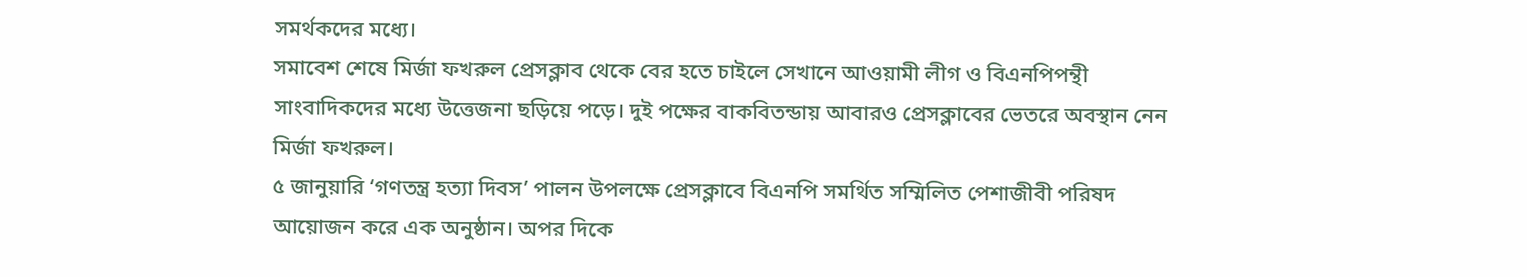সমর্থকদের মধ্যে।
সমাবেশ শেষে মির্জা ফখরুল প্রেসক্লাব থেকে বের হতে চাইলে সেখানে আওয়ামী লীগ ও বিএনপিপন্থী সাংবাদিকদের মধ্যে উত্তেজনা ছড়িয়ে পড়ে। দুই পক্ষের বাকবিতন্ডায় আবারও প্রেসক্লাবের ভেতরে অবস্থান নেন মির্জা ফখরুল।
৫ জানুয়ারি ‘গণতন্ত্র হত্যা দিবস’ পালন উপলক্ষে প্রেসক্লাবে বিএনপি সমর্থিত সম্মিলিত পেশাজীবী পরিষদ আয়োজন করে এক অনুষ্ঠান। অপর দিকে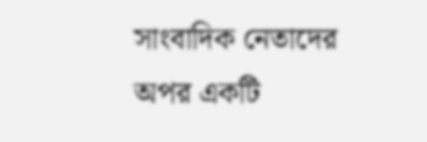সাংবাদিক নেতাদের অপর একটি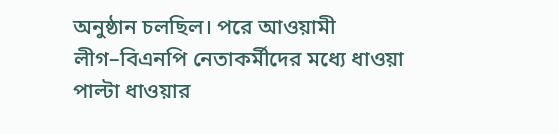অনুষ্ঠান চলছিল। পরে আওয়ামী লীগ–বিএনপি নেতাকর্মীদের মধ্যে ধাওয়া পাল্টা ধাওয়ার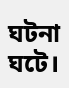ঘটনা ঘটে।